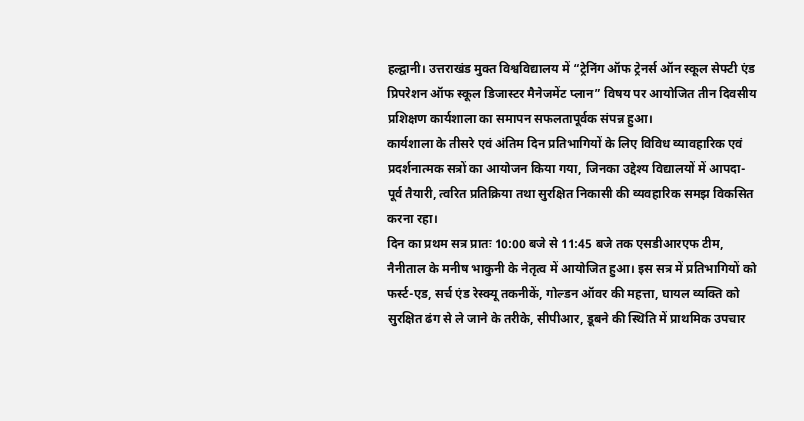हल्द्वानी। उत्तराखंड मुक्त विश्वविद्यालय में “ट्रेनिंग ऑफ ट्रेनर्स ऑन स्कूल सेफ्टी एंड प्रिपरेशन ऑफ स्कूल डिजास्टर मैनेजमेंट प्लान” विषय पर आयोजित तीन दिवसीय प्रशिक्षण कार्यशाला का समापन सफलतापूर्वक संपन्न हुआ।
कार्यशाला के तीसरे एवं अंतिम दिन प्रतिभागियों के लिए विविध व्यावहारिक एवं प्रदर्शनात्मक सत्रों का आयोजन किया गया, जिनका उद्देश्य विद्यालयों में आपदा-पूर्व तैयारी, त्वरित प्रतिक्रिया तथा सुरक्षित निकासी की व्यवहारिक समझ विकसित करना रहा।
दिन का प्रथम सत्र प्रातः 10:00 बजे से 11:45 बजे तक एसडीआरएफ टीम, नैनीताल के मनीष भाकुनी के नेतृत्व में आयोजित हुआ। इस सत्र में प्रतिभागियों को फर्स्ट-एड, सर्च एंड रेस्क्यू तकनीकें, गोल्डन ऑवर की महत्ता, घायल व्यक्ति को सुरक्षित ढंग से ले जाने के तरीके, सीपीआर, डूबने की स्थिति में प्राथमिक उपचार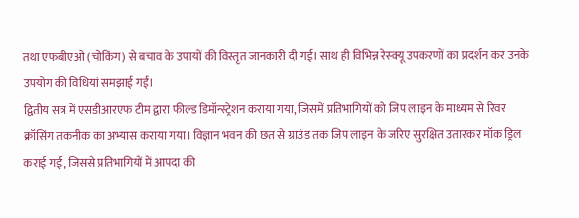तथा एफबीएओ (चोकिंग) से बचाव के उपायों की विस्तृत जानकारी दी गई। साथ ही विभिन्न रेस्क्यू उपकरणों का प्रदर्शन कर उनके उपयोग की विधियां समझाई गईं।
द्वितीय सत्र में एसडीआरएफ टीम द्वारा फील्ड डिमॉन्स्ट्रेशन कराया गया, जिसमें प्रतिभागियों को जिप लाइन के माध्यम से रिवर क्रॉसिंग तकनीक का अभ्यास कराया गया। विज्ञान भवन की छत से ग्राउंड तक जिप लाइन के जरिए सुरक्षित उतारकर मॉक ड्रिल कराई गई, जिससे प्रतिभागियों में आपदा की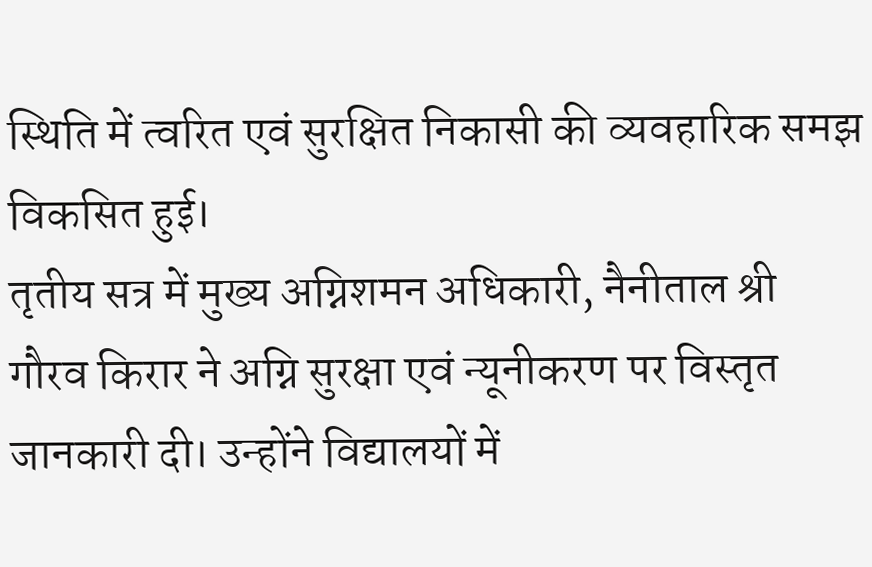स्थिति में त्वरित एवं सुरक्षित निकासी की व्यवहारिक समझ विकसित हुई।
तृतीय सत्र में मुख्य अग्निशमन अधिकारी, नैनीताल श्री गौरव किरार ने अग्नि सुरक्षा एवं न्यूनीकरण पर विस्तृत जानकारी दी। उन्होंने विद्यालयों में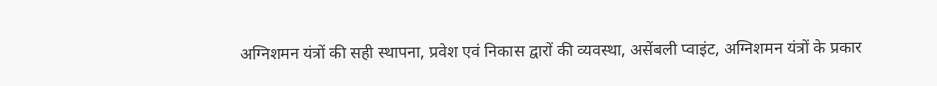अग्निशमन यंत्रों की सही स्थापना, प्रवेश एवं निकास द्वारों की व्यवस्था, असेंबली प्वाइंट, अग्निशमन यंत्रों के प्रकार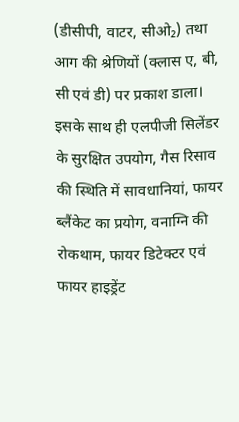(डीसीपी, वाटर, सीओ₂) तथा आग की श्रेणियों (क्लास ए, बी, सी एवं डी) पर प्रकाश डाला।
इसके साथ ही एलपीजी सिलेंडर के सुरक्षित उपयोग, गैस रिसाव की स्थिति में सावधानियां, फायर ब्लैंकेट का प्रयोग, वनाग्नि की रोकथाम, फायर डिटेक्टर एवं फायर हाइड्रेंट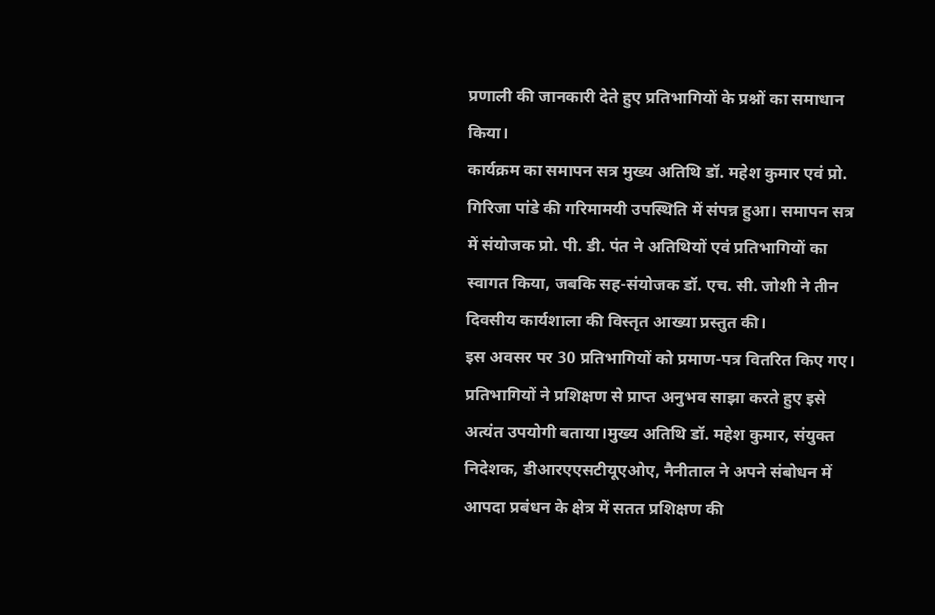प्रणाली की जानकारी देते हुए प्रतिभागियों के प्रश्नों का समाधान किया।
कार्यक्रम का समापन सत्र मुख्य अतिथि डॉ. महेश कुमार एवं प्रो. गिरिजा पांडे की गरिमामयी उपस्थिति में संपन्न हुआ। समापन सत्र में संयोजक प्रो. पी. डी. पंत ने अतिथियों एवं प्रतिभागियों का स्वागत किया, जबकि सह-संयोजक डॉ. एच. सी. जोशी ने तीन दिवसीय कार्यशाला की विस्तृत आख्या प्रस्तुत की।
इस अवसर पर 30 प्रतिभागियों को प्रमाण-पत्र वितरित किए गए। प्रतिभागियों ने प्रशिक्षण से प्राप्त अनुभव साझा करते हुए इसे अत्यंत उपयोगी बताया।मुख्य अतिथि डॉ. महेश कुमार, संयुक्त निदेशक, डीआरएएसटीयूएओए, नैनीताल ने अपने संबोधन में आपदा प्रबंधन के क्षेत्र में सतत प्रशिक्षण की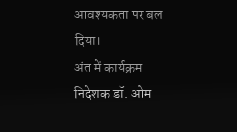आवश्यकता पर बल दिया।
अंत में कार्यक्रम निदेशक डॉ. ओम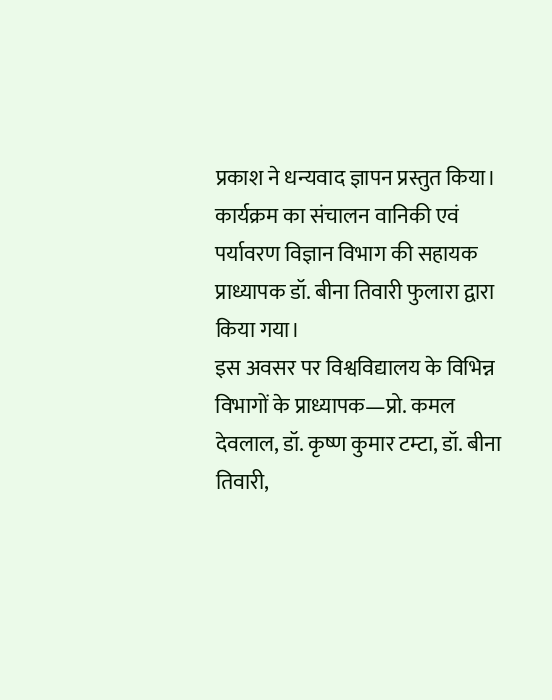प्रकाश ने धन्यवाद ज्ञापन प्रस्तुत किया। कार्यक्रम का संचालन वानिकी एवं पर्यावरण विज्ञान विभाग की सहायक प्राध्यापक डॉ. बीना तिवारी फुलारा द्वारा किया गया।
इस अवसर पर विश्वविद्यालय के विभिन्न विभागों के प्राध्यापक—प्रो. कमल देवलाल, डॉ. कृष्ण कुमार टम्टा, डॉ. बीना तिवारी,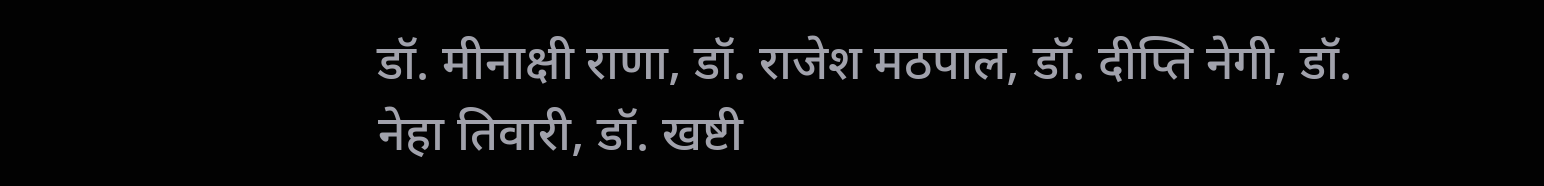डॉ. मीनाक्षी राणा, डॉ. राजेश मठपाल, डॉ. दीप्ति नेगी, डॉ. नेहा तिवारी, डॉ. खष्टी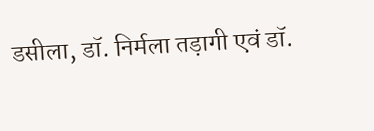डसीला, डॉ. निर्मला तड़ागी एवं डॉ.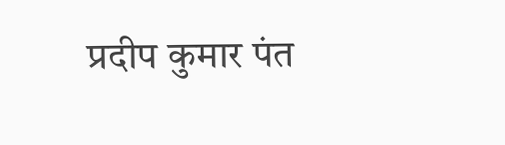प्रदीप कुमार पंत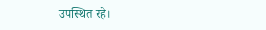उपस्थित रहे।